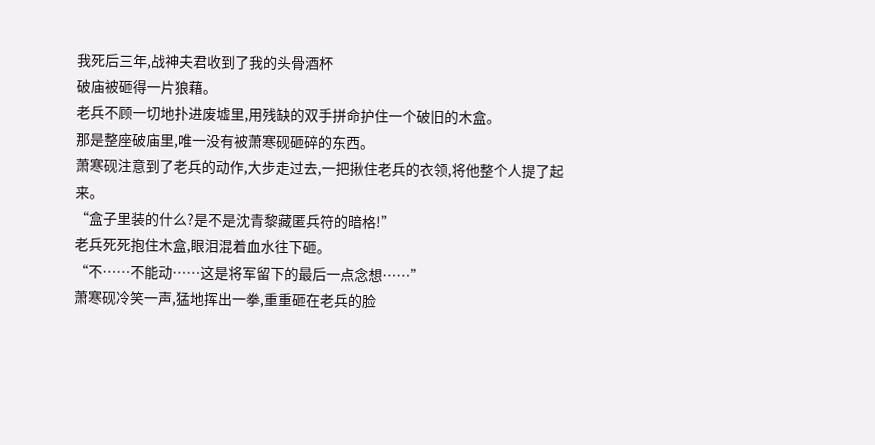我死后三年,战神夫君收到了我的头骨酒杯
破庙被砸得一片狼藉。
老兵不顾一切地扑进废墟里,用残缺的双手拼命护住一个破旧的木盒。
那是整座破庙里,唯一没有被萧寒砚砸碎的东西。
萧寒砚注意到了老兵的动作,大步走过去,一把揪住老兵的衣领,将他整个人提了起来。
“盒子里装的什么?是不是沈青黎藏匿兵符的暗格!”
老兵死死抱住木盒,眼泪混着血水往下砸。
“不……不能动……这是将军留下的最后一点念想……”
萧寒砚冷笑一声,猛地挥出一拳,重重砸在老兵的脸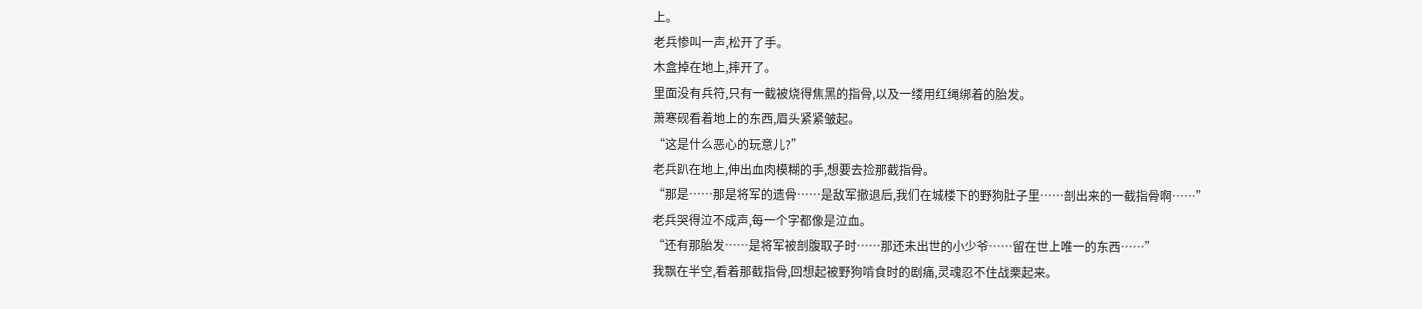上。
老兵惨叫一声,松开了手。
木盒掉在地上,摔开了。
里面没有兵符,只有一截被烧得焦黑的指骨,以及一缕用红绳绑着的胎发。
萧寒砚看着地上的东西,眉头紧紧皱起。
“这是什么恶心的玩意儿?”
老兵趴在地上,伸出血肉模糊的手,想要去捡那截指骨。
“那是……那是将军的遗骨……是敌军撤退后,我们在城楼下的野狗肚子里……剖出来的一截指骨啊……”
老兵哭得泣不成声,每一个字都像是泣血。
“还有那胎发……是将军被剖腹取子时……那还未出世的小少爷……留在世上唯一的东西……”
我飘在半空,看着那截指骨,回想起被野狗啃食时的剧痛,灵魂忍不住战栗起来。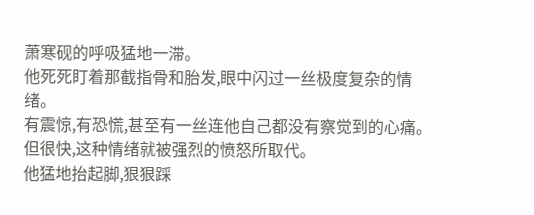萧寒砚的呼吸猛地一滞。
他死死盯着那截指骨和胎发,眼中闪过一丝极度复杂的情绪。
有震惊,有恐慌,甚至有一丝连他自己都没有察觉到的心痛。
但很快,这种情绪就被强烈的愤怒所取代。
他猛地抬起脚,狠狠踩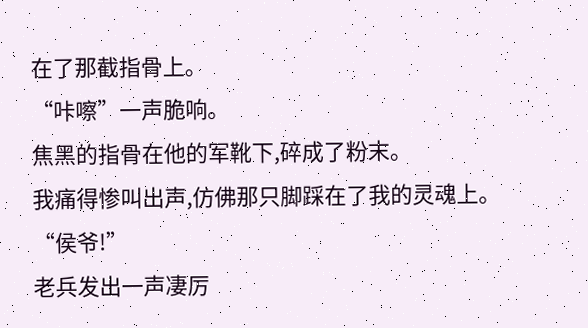在了那截指骨上。
“咔嚓”一声脆响。
焦黑的指骨在他的军靴下,碎成了粉末。
我痛得惨叫出声,仿佛那只脚踩在了我的灵魂上。
“侯爷!”
老兵发出一声凄厉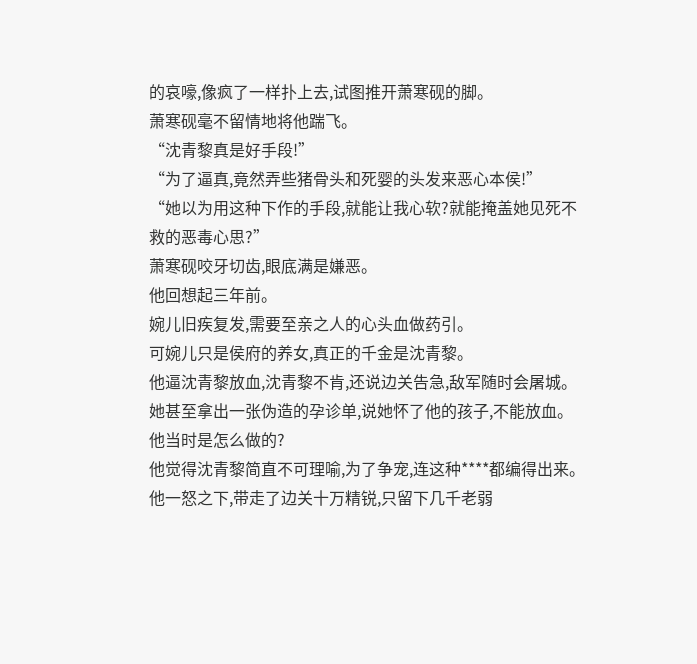的哀嚎,像疯了一样扑上去,试图推开萧寒砚的脚。
萧寒砚毫不留情地将他踹飞。
“沈青黎真是好手段!”
“为了逼真,竟然弄些猪骨头和死婴的头发来恶心本侯!”
“她以为用这种下作的手段,就能让我心软?就能掩盖她见死不救的恶毒心思?”
萧寒砚咬牙切齿,眼底满是嫌恶。
他回想起三年前。
婉儿旧疾复发,需要至亲之人的心头血做药引。
可婉儿只是侯府的养女,真正的千金是沈青黎。
他逼沈青黎放血,沈青黎不肯,还说边关告急,敌军随时会屠城。
她甚至拿出一张伪造的孕诊单,说她怀了他的孩子,不能放血。
他当时是怎么做的?
他觉得沈青黎简直不可理喻,为了争宠,连这种****都编得出来。
他一怒之下,带走了边关十万精锐,只留下几千老弱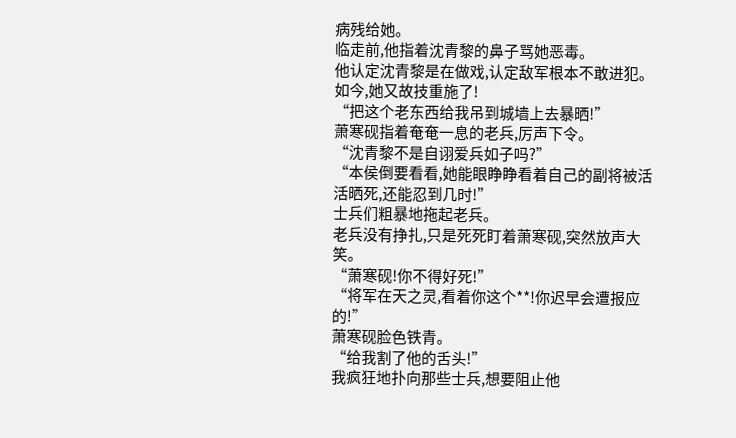病残给她。
临走前,他指着沈青黎的鼻子骂她恶毒。
他认定沈青黎是在做戏,认定敌军根本不敢进犯。
如今,她又故技重施了!
“把这个老东西给我吊到城墙上去暴晒!”
萧寒砚指着奄奄一息的老兵,厉声下令。
“沈青黎不是自诩爱兵如子吗?”
“本侯倒要看看,她能眼睁睁看着自己的副将被活活晒死,还能忍到几时!”
士兵们粗暴地拖起老兵。
老兵没有挣扎,只是死死盯着萧寒砚,突然放声大笑。
“萧寒砚!你不得好死!”
“将军在天之灵,看着你这个**!你迟早会遭报应的!”
萧寒砚脸色铁青。
“给我割了他的舌头!”
我疯狂地扑向那些士兵,想要阻止他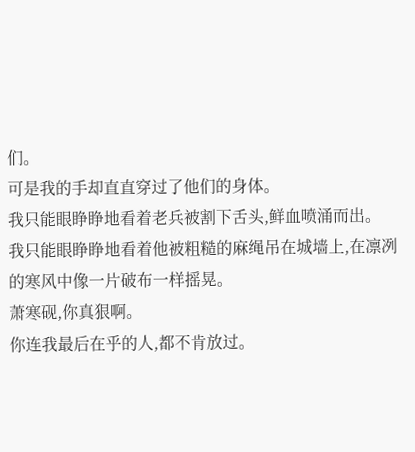们。
可是我的手却直直穿过了他们的身体。
我只能眼睁睁地看着老兵被割下舌头,鲜血喷涌而出。
我只能眼睁睁地看着他被粗糙的麻绳吊在城墙上,在凛冽的寒风中像一片破布一样摇晃。
萧寒砚,你真狠啊。
你连我最后在乎的人,都不肯放过。